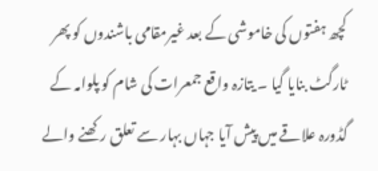کچھ ہفتوں کی خاموشی کے بعد غیرمقامی باشندوں کو پھر ٹارگٹ بنایا گیا ۔ یتازہ واقع جمعرات کی شام کو پلوامہ کے گڈورہ علاقے میں پیش آیا جہاں بہار سے تعلق رکھنے والے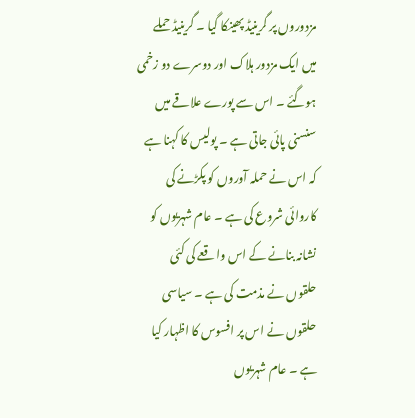مزدوروں پر گرینیڈ پھینکا گیا ۔ گرینیڈ حملے میں ایک مزدور ہلاک اور دوسرے دو زخمی ہوگئے ۔ اس سے پورے علاقے میں سنسنی پائی جاتی ہے ۔ پولیس کا کہنا ہے کہ اس نے حملہ آوروں کو پکڑنے کی کاروائی شروع کی ہے ۔ عام شہریوں کو نشانہ بنانے کے اس واقعے کی کئی حلقوں نے مذمت کی ہے ۔ سیاسی حلقوں نے اس پر افسوس کا اظہار کیا ہے ۔ عام شہریوں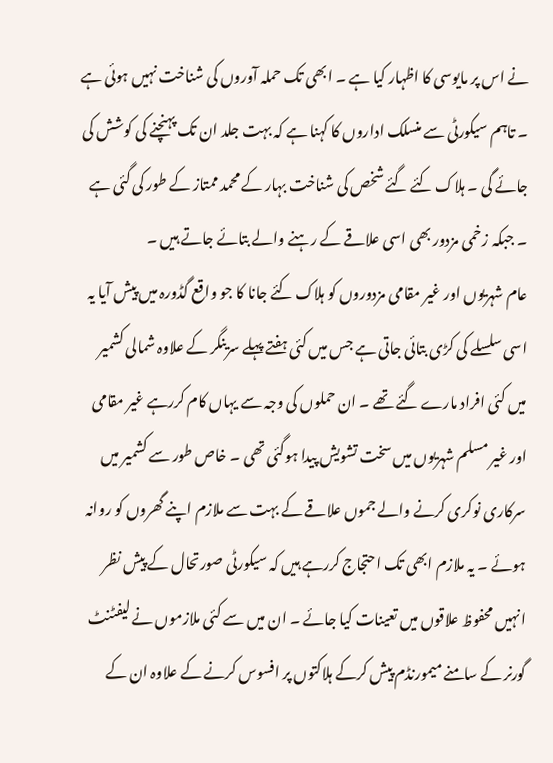نے اس پر مایوسی کا اظہار کیا ہے ۔ ابھی تک حملہ آوروں کی شناخت نہیں ہوئی ہے ۔ تاہم سیکورٹی سے منسلک اداروں کا کہنا ہے کہ بہت جلد ان تک پہنچنے کی کوشش کی جائے گی ۔ ہلاک کئے گئے شخص کی شناخت بہار کے محمد ممتاز کے طور کی گئی ہے ۔ جبکہ زخمی مزدور بھی اسی علاقے کے رہنے والے بتائے جاتے ہیں ۔
عام شہریوں اور غیر مقامی مزدوروں کو ہلاک کئے جانا کا جو واقع گڈورہ میں پیش آیا یہ اسی سلسلے کی کڑی بتائی جاتی ہے جس میں کئی ہفتے پہلے سرینگر کے علاوہ شمالی کشمیر میں کئی افراد مارے گئے تھے ۔ ان حملوں کی وجہ سے یہاں کام کررہے غیر مقامی اور غیر مسلم شہریوں میں سخت تشویش پیدا ہوگئی تھی ۔ خاص طور سے کشمیر میں سرکاری نوکری کرنے والے جموں علاقے کے بہت سے ملازم اپنے گھروں کو روانہ ہوئے ۔ یہ ملازم ابھی تک احتجاج کررہے ہیں کہ سیکورٹی صورتحال کے پیش نظر انہیں محفوظ علاقوں میں تعینات کیا جائے ۔ ان میں سے کئی ملازموں نے لیفٹنٹ گورنر کے سامنے میمورنڈم پیش کرکے ہلاکتوں پر افسوس کرنے کے علاوہ ان کے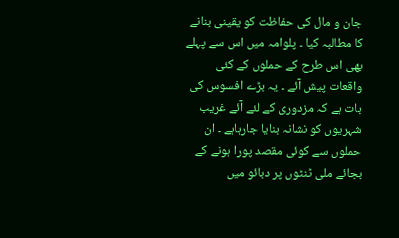جان و مال کی حفاظت کو یقینی بنانے کا مطالبہ کیا ۔ پلوامہ میں اس سے پہلے بھی اس طرح کے حملوں کے کئی واقعات پیش آئے ۔ یہ بڑے افسوس کی بات ہے کہ مزدوری کے لئے آئے غریب شہریوں کو نشانہ بنایا جارہاہے ۔ ان حملوں سے کوئی مقصد پورا ہونے کے بجائے ملی ٹنٹوں پر دبائو میں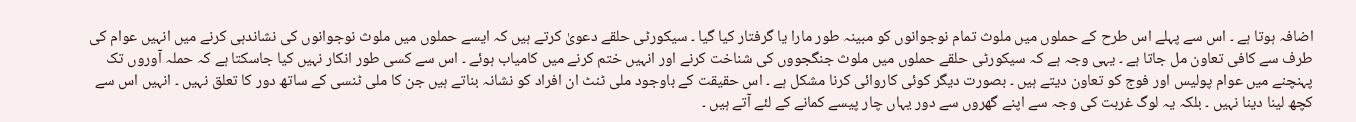اضافہ ہوتا ہے ۔ اس سے پہلے اس طرح کے حملوں میں ملوث تمام نوجوانوں کو مبینہ طور مارا یا گرفتار کیا گیا ۔ سیکورٹی حلقے دعویٰ کرتے ہیں کہ ایسے حملوں میں ملوث نوجوانوں کی نشاندہی کرنے میں انہیں عوام کی طرف سے کافی تعاون مل جاتا ہے ۔ یہی وجہ ہے کہ سیکورٹی حلقے حملوں میں ملوث جنگجووں کی شناخت کرنے اور انہیں ختم کرنے میں کامیاب ہوئے ۔ اس سے کسی طور انکار نہیں کیا جاسکتا ہے کہ حملہ آوروں تک پہنچنے میں عوام پولیس اور فوج کو تعاون دیتے ہیں ۔ بصورت دیگر کوئی کاروائی کرنا مشکل ہے ۔ اس حقیقت کے باوجود ملی ٹنٹ ان افراد کو نشانہ بناتے ہیں جن کا ملی ٹنسی کے ساتھ دور کا تعلق نہیں ۔ انہیں اس سے کچھ لینا دینا نہیں ۔ بلکہ یہ لوگ غربت کی وجہ سے اپنے گھروں سے دور یہاں چار پیسے کمانے کے لئے آتے ہیں ۔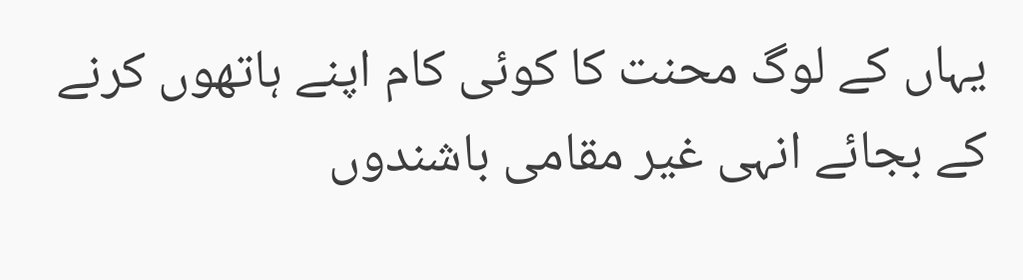یہاں کے لوگ محنت کا کوئی کام اپنے ہاتھوں کرنے کے بجائے انہی غیر مقامی باشندوں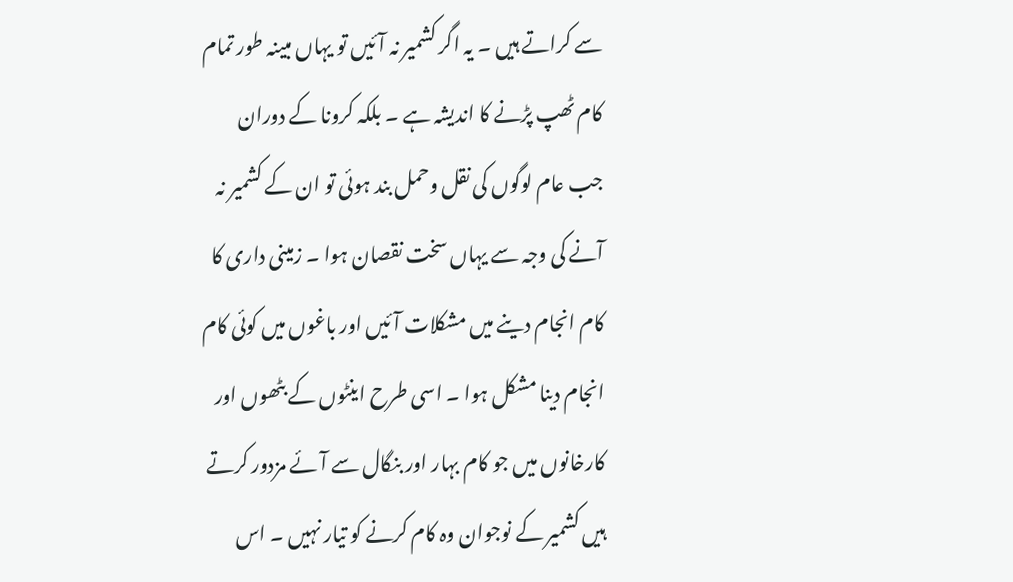سے کراتے ہیں ۔ یہ اگر کشمیر نہ آئیں تو یہاں مبینہ طور تمام کام ٹھپ پڑنے کا اندیشہ ہے ۔ بلکہ کرونا کے دوران جب عام لوگوں کی نقل وحمل بند ہوئی تو ان کے کشمیر نہ آنے کی وجہ سے یہاں سخت نقصان ہوا ۔ زمینی داری کا کام انجام دینے میں مشکلات آئیں اور باغوں میں کوئی کام انجام دینا مشکل ہوا ۔ اسی طرح اینٹوں کے بٹھوں اور کارخانوں میں جو کام بہار اور بنگال سے آئے مزدور کرتے ہیں کشمیر کے نوجوان وہ کام کرنے کو تیار نہیں ۔ اس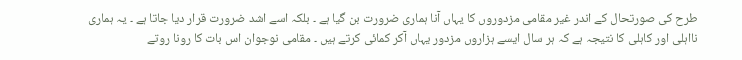طرح کی صورتحال کے اندر غیر مقامی مزدوروں کا یہاں آنا ہماری ضرورت بن گیا ہے ۔ بلکہ اسے اشد ضرورت قرار دیا جاتا ہے ۔ یہ ہماری نااہلی اور کاہلی کا نتیجہ ہے کہ ہر سال ایسے ہزاروں مزدور یہاں آکر کمائی کرتے ہیں ۔ مقامی نوجوان اس بات کا رونا روتے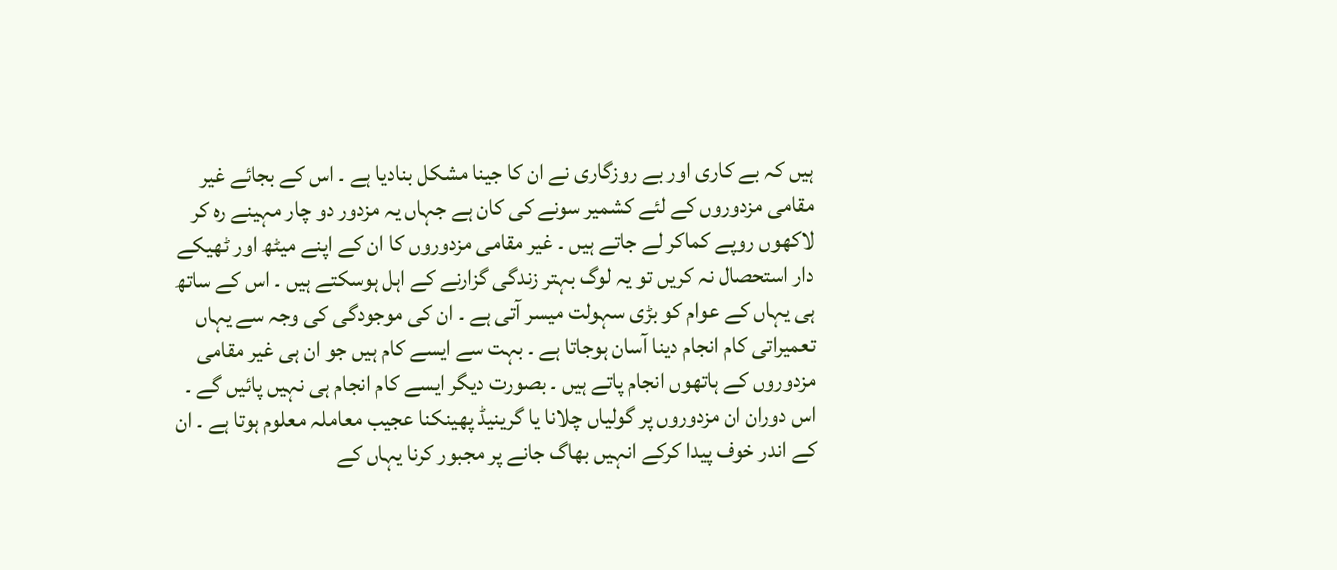ہیں کہ بے کاری اور بے روزگاری نے ان کا جینا مشکل بنادیا ہے ۔ اس کے بجائے غیر مقامی مزدوروں کے لئے کشمیر سونے کی کان ہے جہاں یہ مزدور دو چار مہینے رہ کر لاکھوں روپے کماکر لے جاتے ہیں ۔ غیر مقامی مزدوروں کا ان کے اپنے میٹھ اور ٹھیکے دار استحصال نہ کریں تو یہ لوگ بہتر زندگی گزارنے کے اہل ہوسکتے ہیں ۔ اس کے ساتھ ہی یہاں کے عوام کو بڑی سہولت میسر آتی ہے ۔ ان کی موجودگی کی وجہ سے یہاں تعمیراتی کام انجام دینا آسان ہوجاتا ہے ۔ بہت سے ایسے کام ہیں جو ان ہی غیر مقامی مزدوروں کے ہاتھوں انجام پاتے ہیں ۔ بصورت دیگر ایسے کام انجام ہی نہیں پائیں گے ۔ اس دوران ان مزدوروں پر گولیاں چلانا یا گرینیڈ پھینکنا عجیب معاملہ معلوم ہوتا ہے ۔ ان کے اندر خوف پیدا کرکے انہیں بھاگ جانے پر مجبور کرنا یہاں کے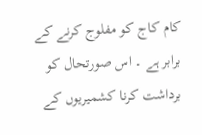کام کاج کو مفلوج کرنے کے برابر ہے ۔ اس صورتحال کو برداشت کرنا کشمیریوں کے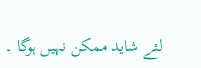لئے شاید ممکن نہیں ہوگا ۔